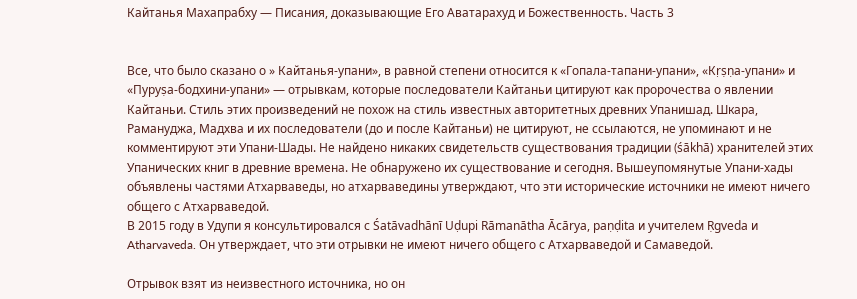Кайтанья Махапрабху — Писания, доказывающие Его Аватарахуд и Божественность. Часть 3


Все, что было сказано о » Кайтанья-упани», в равной степени относится к «Гопала-тапани-упани», «Кṛṣṇa-упани» и «Пуруṣa-бодхини-упани» — отрывкам, которые последователи Кайтаньи цитируют как пророчества о явлении Кайтаньи. Стиль этих произведений не похож на стиль известных авторитетных древних Упанишад. Шкара, Рамануджа, Мадхва и их последователи (до и после Кайтаньи) не цитируют, не ссылаются, не упоминают и не комментируют эти Упани-Шады. Не найдено никаких свидетельств существования традиции (śākhā) хранителей этих Упанических книг в древние времена. Не обнаружено их существование и сегодня. Вышеупомянутые Упани-хады объявлены частями Атхарваведы, но атхарваведины утверждают, что эти исторические источники не имеют ничего общего с Атхарваведой.
В 2015 году в Удупи я консультировался с Śatāvadhānī Uḍupi Rāmanātha Ācārya, paṇḍita и учителем Ṛgveda и Atharvaveda. Он утверждает, что эти отрывки не имеют ничего общего с Атхарваведой и Самаведой.

Отрывок взят из неизвестного источника, но он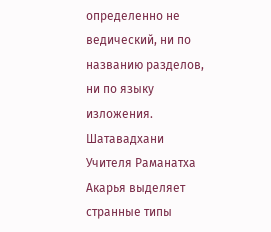определенно не ведический, ни по названию разделов, ни по языку изложения. Шатавадхани Учителя Раманатха Акарья выделяет странные типы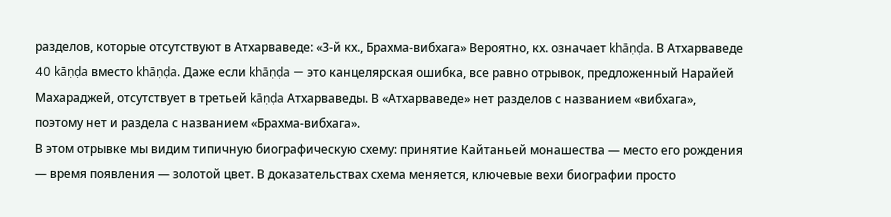разделов, которые отсутствуют в Атхарваведе: «3-й кх., Брахма-вибхага» Вероятно, кх. означает khāṇḍa. В Атхарваведе 40 kāṇḍa вместо khāṇḍa. Даже если khāṇḍa — это канцелярская ошибка, все равно отрывок, предложенный Нарайей Махараджей, отсутствует в третьей kāṇḍa Атхарваведы. В «Атхарваведе» нет разделов с названием «вибхага», поэтому нет и раздела с названием «Брахма-вибхага».
В этом отрывке мы видим типичную биографическую схему: принятие Кайтаньей монашества — место его рождения — время появления — золотой цвет. В доказательствах схема меняется, ключевые вехи биографии просто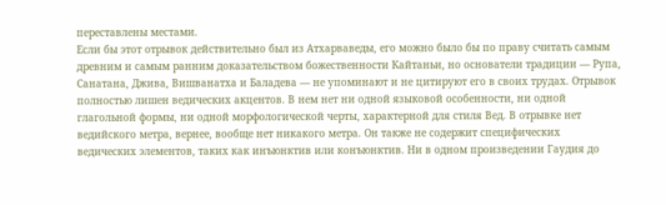переставлены местами.
Если бы этот отрывок действительно был из Атхарваведы, его можно было бы по праву считать самым древним и самым ранним доказательством божественности Кайтаньи, но основатели традиции — Рупа, Санатана, Джива, Вишванатха и Баладева — не упоминают и не цитируют его в своих трудах. Отрывок полностью лишен ведических акцентов. В нем нет ни одной языковой особенности, ни одной глагольной формы, ни одной морфологической черты, характерной для стиля Вед. В отрывке нет ведийского метра, вернее, вообще нет никакого метра. Он также не содержит специфических ведических элементов, таких как инъюнктив или конъюнктив. Ни в одном произведении Гаудия до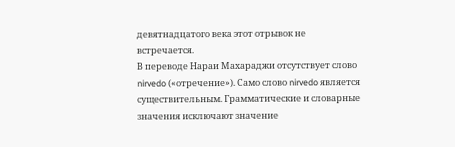девятнадцатого века этот отрывок не встречается.
В переводе Нараи Махараджи отсутствует слово nirvedo («отречение»). Само слово nirvedo является существительным. Грамматические и словарные значения исключают значение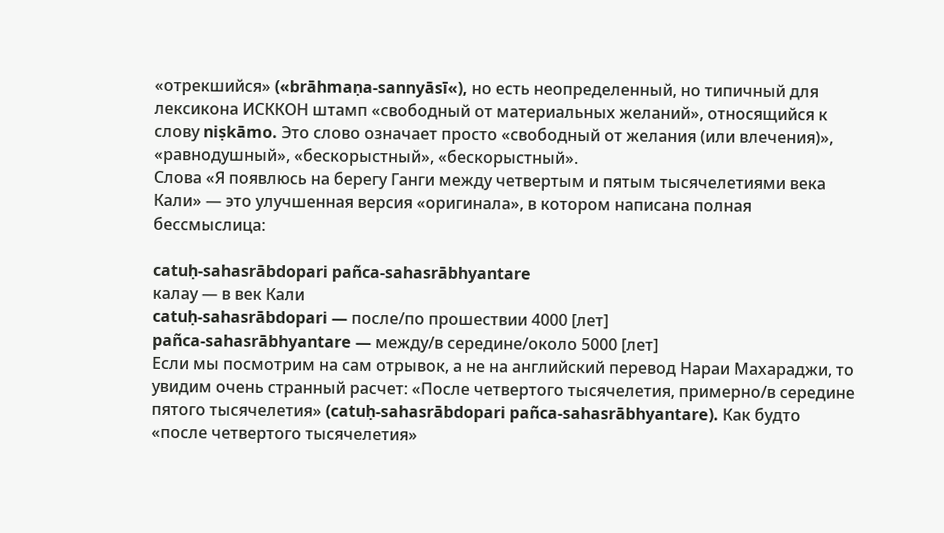«отрекшийся» («brāhmaṇa-sannyāsī«), но есть неопределенный, но типичный для лексикона ИСККОН штамп «свободный от материальных желаний», относящийся к слову niṣkāmo. Это слово означает просто «свободный от желания (или влечения)», «равнодушный», «бескорыстный», «бескорыстный».
Слова «Я появлюсь на берегу Ганги между четвертым и пятым тысячелетиями века Кали» — это улучшенная версия «оригинала», в котором написана полная бессмыслица:

catuḥ-sahasrābdopari pañca-sahasrābhyantare
калау — в век Кали
catuḥ-sahasrābdopari — после/по прошествии 4000 [лет]
pañca-sahasrābhyantare — между/в середине/около 5000 [лет]
Если мы посмотрим на сам отрывок, а не на английский перевод Нараи Махараджи, то увидим очень странный расчет: «После четвертого тысячелетия, примерно/в середине пятого тысячелетия» (catuḥ-sahasrābdopari pañca-sahasrābhyantare). Как будто «после четвертого тысячелетия»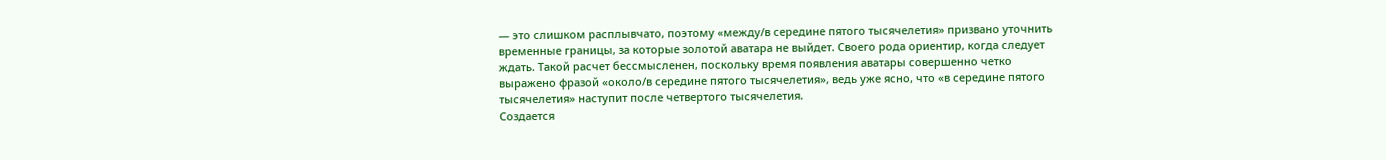— это слишком расплывчато, поэтому «между/в середине пятого тысячелетия» призвано уточнить временные границы, за которые золотой аватара не выйдет. Своего рода ориентир, когда следует ждать. Такой расчет бессмысленен, поскольку время появления аватары совершенно четко выражено фразой «около/в середине пятого тысячелетия», ведь уже ясно, что «в середине пятого тысячелетия» наступит после четвертого тысячелетия.
Создается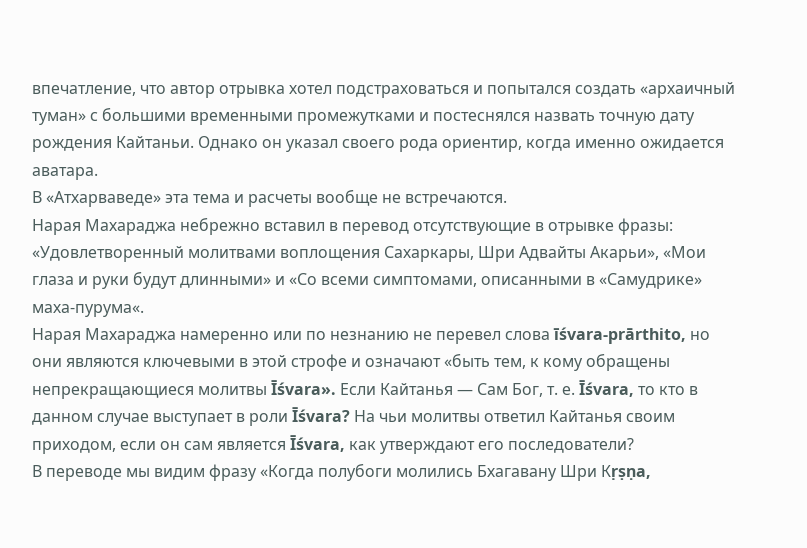впечатление, что автор отрывка хотел подстраховаться и попытался создать «архаичный туман» с большими временными промежутками и постеснялся назвать точную дату рождения Кайтаньи. Однако он указал своего рода ориентир, когда именно ожидается аватара.
В «Атхарваведе» эта тема и расчеты вообще не встречаются.
Нарая Махараджа небрежно вставил в перевод отсутствующие в отрывке фразы: «Удовлетворенный молитвами воплощения Сахаркары, Шри Адвайты Акарьи», «Мои глаза и руки будут длинными» и «Со всеми симптомами, описанными в «Самудрике» маха-пурума«.
Нарая Махараджа намеренно или по незнанию не перевел слова īśvara-prārthito, но они являются ключевыми в этой строфе и означают «быть тем, к кому обращены непрекращающиеся молитвы Īśvara». Если Кайтанья — Сам Бог, т. е. Īśvara, то кто в данном случае выступает в роли Īśvara? На чьи молитвы ответил Кайтанья своим приходом, если он сам является Īśvara, как утверждают его последователи?
В переводе мы видим фразу «Когда полубоги молились Бхагавану Шри Кṛṣṇa,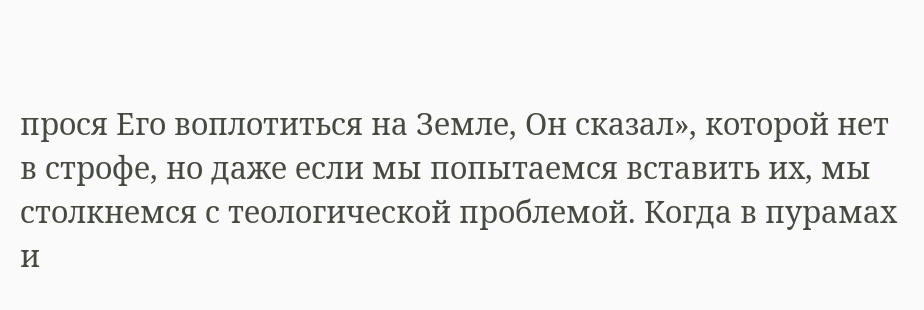прося Его воплотиться на Земле, Он сказал», которой нет в строфе, но даже если мы попытаемся вставить их, мы столкнемся с теологической проблемой. Когда в пурамах и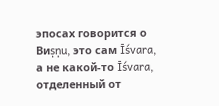эпосах говорится о Виṣṇu, это сам Īśvara, а не какой-то Īśvara, отделенный от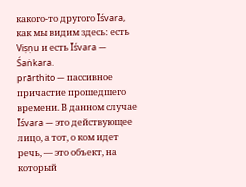какого-то другого Īśvara, как мы видим здесь: есть Viṣṇu и есть Īśvara — Śaṅkara.
prārthito — пассивное причастие прошедшего времени. В данном случае Īśvara — это действующее лицо, а тот, о ком идет речь, — это объект, на который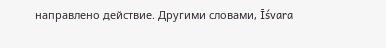направлено действие. Другими словами, Īśvara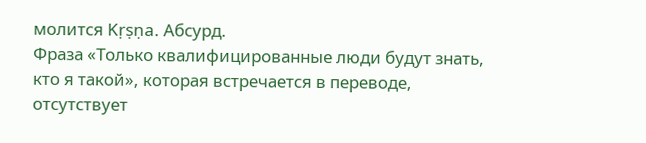молится Kṛṣṇa. Абсурд.
Фраза «Только квалифицированные люди будут знать, кто я такой», которая встречается в переводе, отсутствует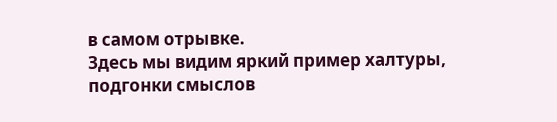в самом отрывке.
Здесь мы видим яркий пример халтуры, подгонки смыслов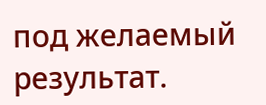под желаемый результат.